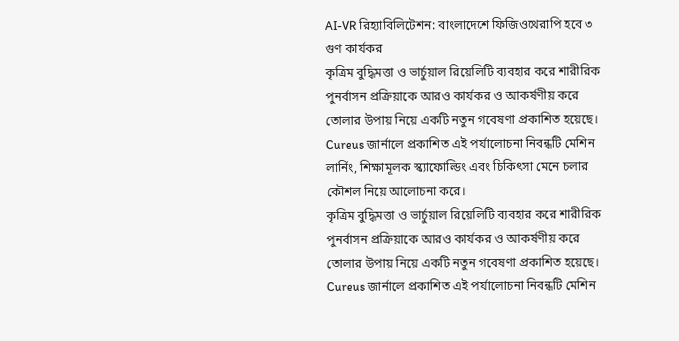AI-VR রিহ্যাবিলিটেশন: বাংলাদেশে ফিজিওথেরাপি হবে ৩ গুণ কার্যকর
কৃত্রিম বুদ্ধিমত্তা ও ভার্চুয়াল রিয়েলিটি ব্যবহার করে শারীরিক পুনর্বাসন প্রক্রিয়াকে আরও কার্যকর ও আকর্ষণীয় করে তোলার উপায় নিয়ে একটি নতুন গবেষণা প্রকাশিত হয়েছে। Cureus জার্নালে প্রকাশিত এই পর্যালোচনা নিবন্ধটি মেশিন লার্নিং, শিক্ষামূলক স্ক্যাফোল্ডিং এবং চিকিৎসা মেনে চলার কৌশল নিয়ে আলোচনা করে।
কৃত্রিম বুদ্ধিমত্তা ও ভার্চুয়াল রিয়েলিটি ব্যবহার করে শারীরিক পুনর্বাসন প্রক্রিয়াকে আরও কার্যকর ও আকর্ষণীয় করে তোলার উপায় নিয়ে একটি নতুন গবেষণা প্রকাশিত হয়েছে। Cureus জার্নালে প্রকাশিত এই পর্যালোচনা নিবন্ধটি মেশিন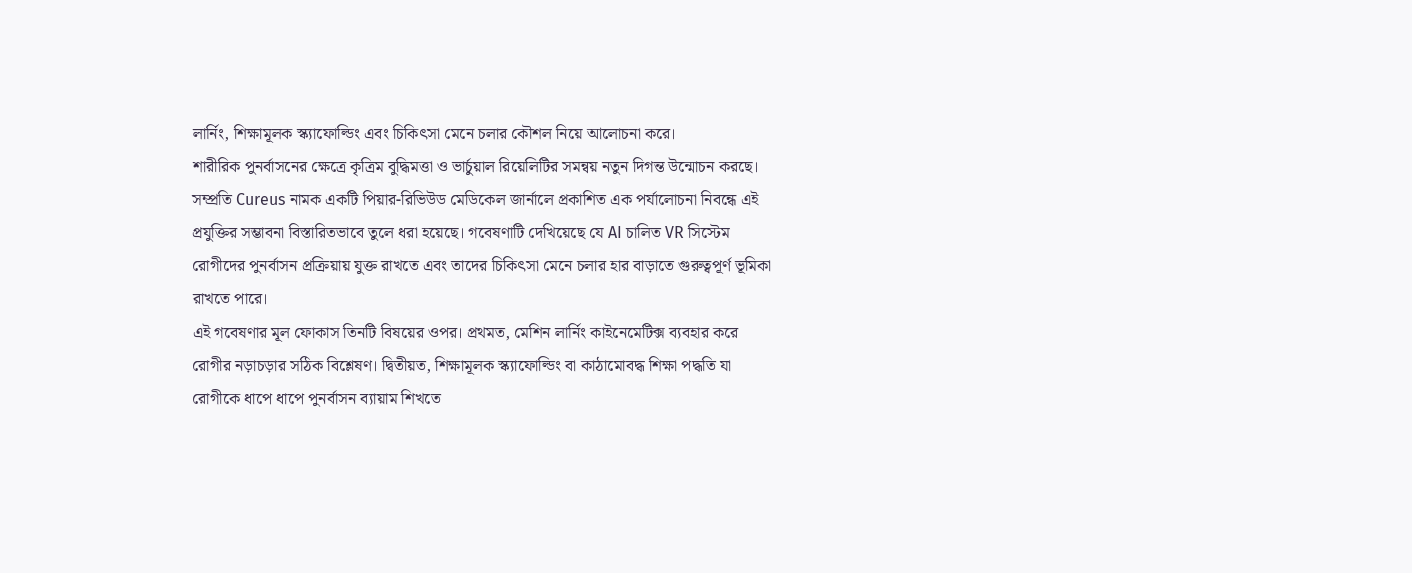লার্নিং, শিক্ষামূলক স্ক্যাফোল্ডিং এবং চিকিৎসা মেনে চলার কৌশল নিয়ে আলোচনা করে।
শারীরিক পুনর্বাসনের ক্ষেত্রে কৃত্রিম বুদ্ধিমত্তা ও ভার্চুয়াল রিয়েলিটির সমন্বয় নতুন দিগন্ত উন্মোচন করছে। সম্প্রতি Cureus নামক একটি পিয়ার-রিভিউড মেডিকেল জার্নালে প্রকাশিত এক পর্যালোচনা নিবন্ধে এই প্রযুক্তির সম্ভাবনা বিস্তারিতভাবে তুলে ধরা হয়েছে। গবেষণাটি দেখিয়েছে যে AI চালিত VR সিস্টেম রোগীদের পুনর্বাসন প্রক্রিয়ায় যুক্ত রাখতে এবং তাদের চিকিৎসা মেনে চলার হার বাড়াতে গুরুত্বপূর্ণ ভূমিকা রাখতে পারে।
এই গবেষণার মূল ফোকাস তিনটি বিষয়ের ওপর। প্রথমত, মেশিন লার্নিং কাইনেমেটিক্স ব্যবহার করে রোগীর নড়াচড়ার সঠিক বিশ্লেষণ। দ্বিতীয়ত, শিক্ষামূলক স্ক্যাফোল্ডিং বা কাঠামোবদ্ধ শিক্ষা পদ্ধতি যা রোগীকে ধাপে ধাপে পুনর্বাসন ব্যায়াম শিখতে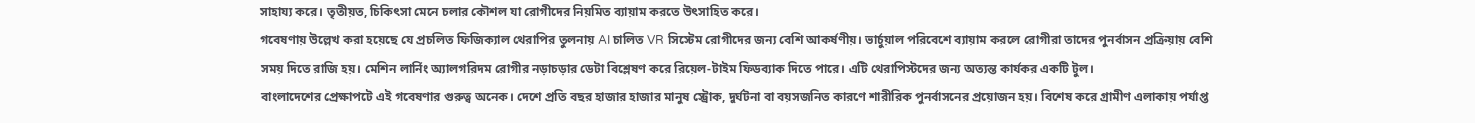সাহায্য করে। তৃতীয়ত, চিকিৎসা মেনে চলার কৌশল যা রোগীদের নিয়মিত ব্যায়াম করতে উৎসাহিত করে।
গবেষণায় উল্লেখ করা হয়েছে যে প্রচলিত ফিজিক্যাল থেরাপির তুলনায় AI চালিত VR সিস্টেম রোগীদের জন্য বেশি আকর্ষণীয়। ভার্চুয়াল পরিবেশে ব্যায়াম করলে রোগীরা তাদের পুনর্বাসন প্রক্রিয়ায় বেশি সময় দিতে রাজি হয়। মেশিন লার্নিং অ্যালগরিদম রোগীর নড়াচড়ার ডেটা বিশ্লেষণ করে রিয়েল-টাইম ফিডব্যাক দিতে পারে। এটি থেরাপিস্টদের জন্য অত্যন্ত কার্যকর একটি টুল।
বাংলাদেশের প্রেক্ষাপটে এই গবেষণার গুরুত্ব অনেক। দেশে প্রতি বছর হাজার হাজার মানুষ স্ট্রোক, দুর্ঘটনা বা বয়সজনিত কারণে শারীরিক পুনর্বাসনের প্রয়োজন হয়। বিশেষ করে গ্রামীণ এলাকায় পর্যাপ্ত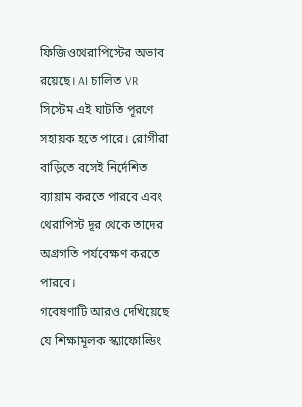ফিজিওথেরাপিস্টের অভাব রয়েছে। AI চালিত VR সিস্টেম এই ঘাটতি পূরণে সহায়ক হতে পারে। রোগীরা বাড়িতে বসেই নির্দেশিত ব্যায়াম করতে পারবে এবং থেরাপিস্ট দূর থেকে তাদের অগ্রগতি পর্যবেক্ষণ করতে পারবে।
গবেষণাটি আরও দেখিয়েছে যে শিক্ষামূলক স্ক্যাফোল্ডিং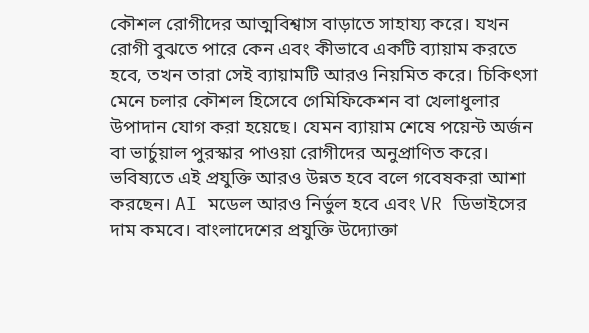কৌশল রোগীদের আত্মবিশ্বাস বাড়াতে সাহায্য করে। যখন রোগী বুঝতে পারে কেন এবং কীভাবে একটি ব্যায়াম করতে হবে, তখন তারা সেই ব্যায়ামটি আরও নিয়মিত করে। চিকিৎসা মেনে চলার কৌশল হিসেবে গেমিফিকেশন বা খেলাধুলার উপাদান যোগ করা হয়েছে। যেমন ব্যায়াম শেষে পয়েন্ট অর্জন বা ভার্চুয়াল পুরস্কার পাওয়া রোগীদের অনুপ্রাণিত করে।
ভবিষ্যতে এই প্রযুক্তি আরও উন্নত হবে বলে গবেষকরা আশা করছেন। AI মডেল আরও নির্ভুল হবে এবং VR ডিভাইসের দাম কমবে। বাংলাদেশের প্রযুক্তি উদ্যোক্তা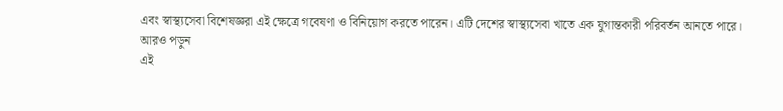এবং স্বাস্থ্যসেবা বিশেষজ্ঞরা এই ক্ষেত্রে গবেষণা ও বিনিয়োগ করতে পারেন। এটি দেশের স্বাস্থ্যসেবা খাতে এক যুগান্তকারী পরিবর্তন আনতে পারে।
আরও পড়ুন
এই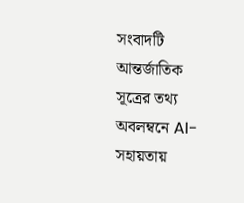সংবাদটি আন্তর্জাতিক সূত্রের তথ্য অবলম্বনে AI-সহায়তায়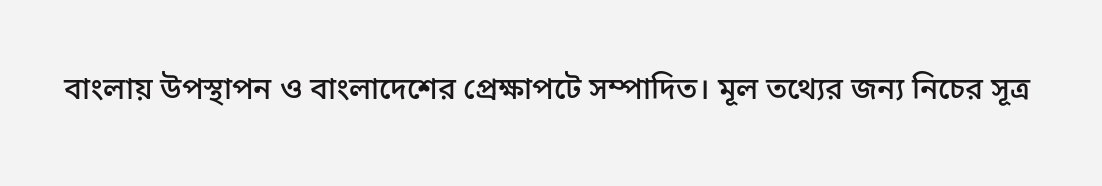বাংলায় উপস্থাপন ও বাংলাদেশের প্রেক্ষাপটে সম্পাদিত। মূল তথ্যের জন্য নিচের সূত্র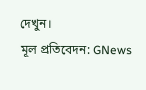দেখুন।
মূল প্রতিবেদন: GNews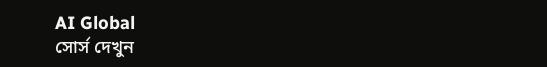AI Global
সোর্স দেখুন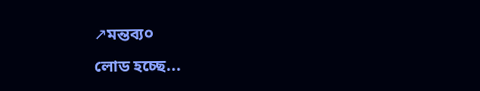↗মন্তব্য০
লোড হচ্ছে...